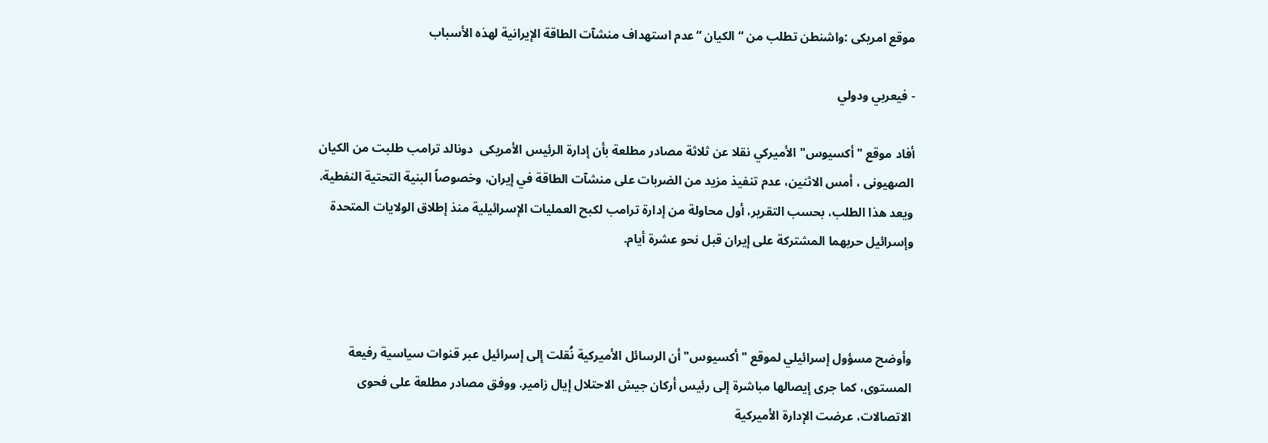موقع امريكى :واشنطن تطلب من “الكيان “عدم استهداف منشآت الطاقة الإيرانية لهذه الأسباب

- فيعربي ودولي

أفاد موقع "أكسيوس" الأميركي نقلا عن ثلاثة مصادر مطلعة بأن إدارة الرئيس الأمريكى  دونالد ترامب طلبت من الكيان الصهيونى ، أمس الاثنين، عدم تنفيذ مزيد من الضربات على منشآت الطاقة في إيران، وخصوصاً البنية التحتية النفطية. ويعد هذا الطلب، بحسب التقرير، أول محاولة من إدارة ترامب لكبح العمليات الإسرائيلية منذ إطلاق الولايات المتحدة وإسرائيل حربهما المشتركة على إيران قبل نحو عشرة أيام.



وأوضح مسؤول إسرائيلي لموقع "أكسيوس" أن الرسائل الأميركية نُقلت إلى إسرائيل عبر قنوات سياسية رفيعة المستوى، كما جرى إيصالها مباشرة إلى رئيس أركان جيش الاحتلال إيال زامير. ووفق مصادر مطلعة على فحوى الاتصالات، عرضت الإدارة الأميركية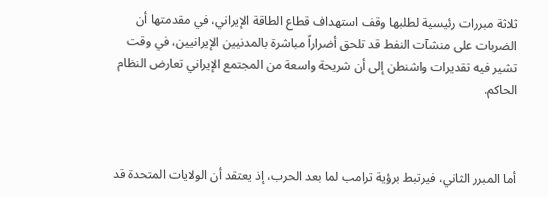ثلاثة مبررات رئيسية لطلبها وقف استهداف قطاع الطاقة الإيراني، في مقدمتها أن الضربات على منشآت النفط قد تلحق أضراراً مباشرة بالمدنيين الإيرانيين، في وقت تشير فيه تقديرات واشنطن إلى أن شريحة واسعة من المجتمع الإيراني تعارض النظام الحاكم.



أما المبرر الثاني، فيرتبط برؤية ترامب لما بعد الحرب، إذ يعتقد أن الولايات المتحدة قد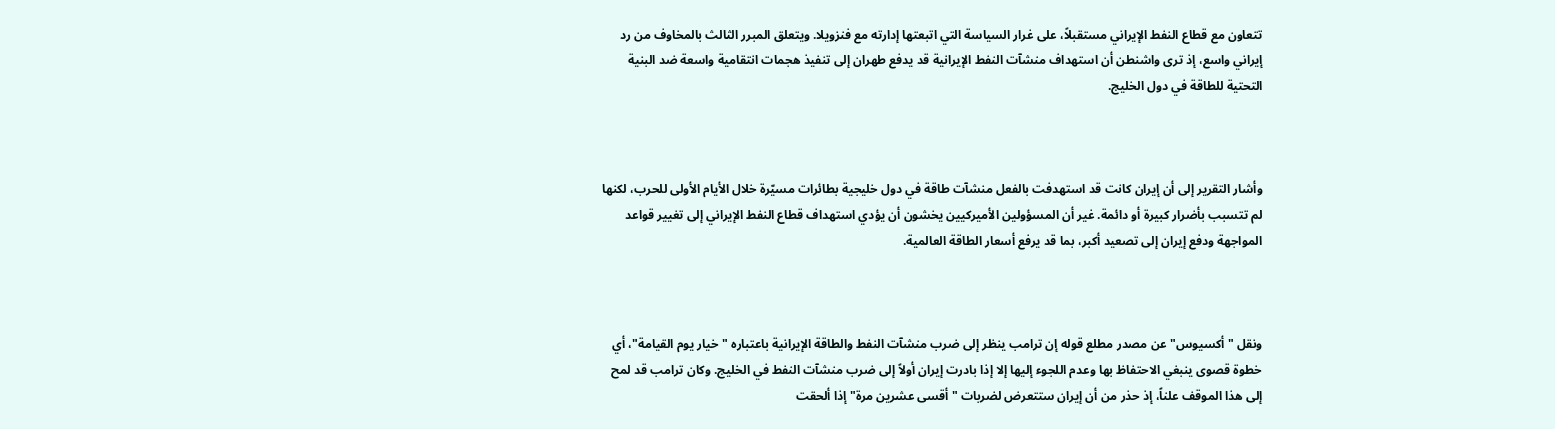تتعاون مع قطاع النفط الإيراني مستقبلاً، على غرار السياسة التي اتبعتها إدارته مع فنزويلا. ويتعلق المبرر الثالث بالمخاوف من رد إيراني واسع، إذ ترى واشنطن أن استهداف منشآت النفط الإيرانية قد يدفع طهران إلى تنفيذ هجمات انتقامية واسعة ضد البنية التحتية للطاقة في دول الخليج.



وأشار التقرير إلى أن إيران كانت قد استهدفت بالفعل منشآت طاقة في دول خليجية بطائرات مسيّرة خلال الأيام الأولى للحرب، لكنها لم تتسبب بأضرار كبيرة أو دائمة. غير أن المسؤولين الأميركيين يخشون أن يؤدي استهداف قطاع النفط الإيراني إلى تغيير قواعد المواجهة ودفع إيران إلى تصعيد أكبر، بما قد يرفع أسعار الطاقة العالمية.



ونقل "أكسيوس" عن مصدر مطلع قوله إن ترامب ينظر إلى ضرب منشآت النفط والطاقة الإيرانية باعتباره "خيار يوم القيامة"، أي خطوة قصوى ينبغي الاحتفاظ بها وعدم اللجوء إليها إلا إذا بادرت إيران أولاً إلى ضرب منشآت النفط في الخليج. وكان ترامب قد لمح إلى هذا الموقف علناً، إذ حذر من أن إيران ستتعرض لضربات "أقسى عشرين مرة" إذا ألحقت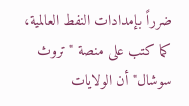ضرراً بإمدادات النفط العالمية، كما كتب على منصة "تروث سوشال" أن الولايات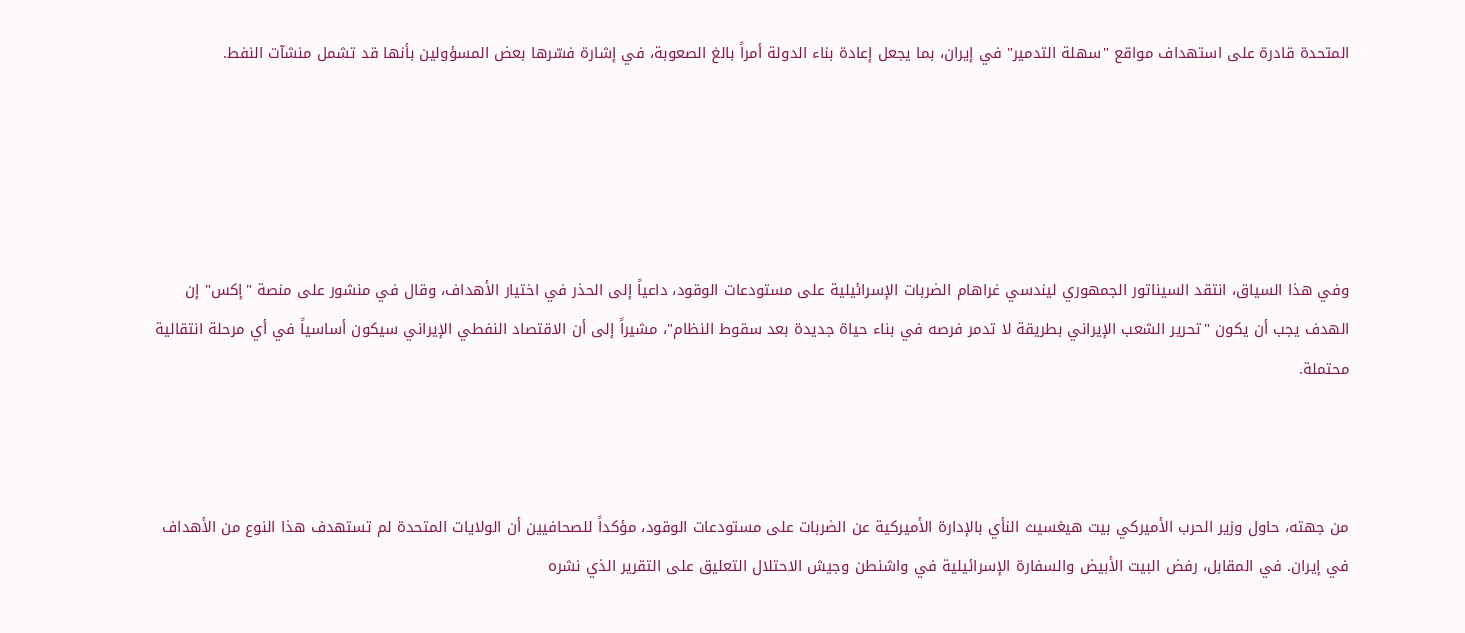المتحدة قادرة على استهداف مواقع "سهلة التدمير" في إيران، بما يجعل إعادة بناء الدولة أمراً بالغ الصعوبة، في إشارة فسّرها بعض المسؤولين بأنها قد تشمل منشآت النفط.





وفي هذا السياق، انتقد السيناتور الجمهوري ليندسي غراهام الضربات الإسرائيلية على مستودعات الوقود، داعياً إلى الحذر في اختيار الأهداف، وقال في منشور على منصة "إكس" إن الهدف يجب أن يكون "تحرير الشعب الإيراني بطريقة لا تدمر فرصه في بناء حياة جديدة بعد سقوط النظام"، مشيراً إلى أن الاقتصاد النفطي الإيراني سيكون أساسياً في أي مرحلة انتقالية محتملة.



من جهته، حاول وزير الحرب الأميركي بيت هيغسيث النأي بالإدارة الأميركية عن الضربات على مستودعات الوقود، مؤكداً للصحافيين أن الولايات المتحدة لم تستهدف هذا النوع من الأهداف في إيران. في المقابل، رفض البيت الأبيض والسفارة الإسرائيلية في واشنطن وجيش الاحتلال التعليق على التقرير الذي نشره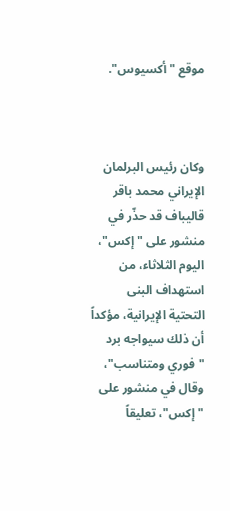موقع "أكسيوس".



وكان رئيس البرلمان الإيراني محمد باقر قاليباف قد حذّر في منشور على "إكس"، اليوم الثلاثاء، من استهداف البنى التحتية الإيرانية، مؤكداً أن ذلك سيواجه برد "فوري ومتناسب"، وقال في منشور على "إكس"، تعليقاً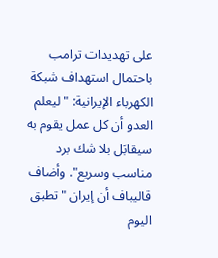على تهديدات ترامب باحتمال استهداف شبكة الكهرباء الإيرانية: "ليعلم العدو أن كل عمل يقوم به سيقابَل بلا شك برد مناسب وسريع". وأضاف قاليباف أن إيران "تطبق اليوم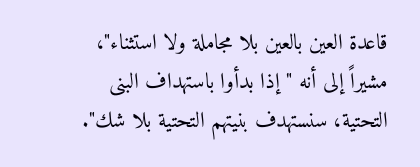قاعدة العين بالعين بلا مجاملة ولا استثناء"، مشيراً إلى أنه "إذا بدأوا باستهداف البنى التحتية، سنستهدف بنيتهم التحتية بلا شك".